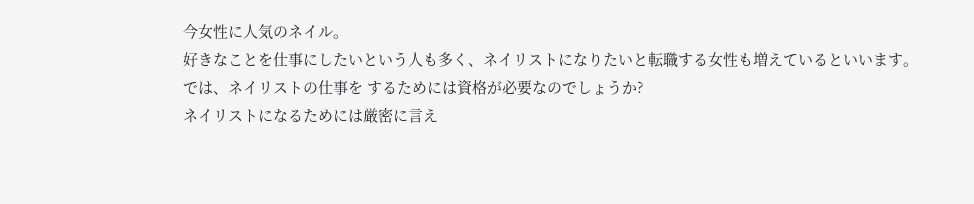今女性に人気のネイル。
好きなことを仕事にしたいという人も多く、ネイリストになりたいと転職する女性も増えているといいます。
では、ネイリストの仕事を するためには資格が必要なのでしょうか?
ネイリストになるためには厳密に言え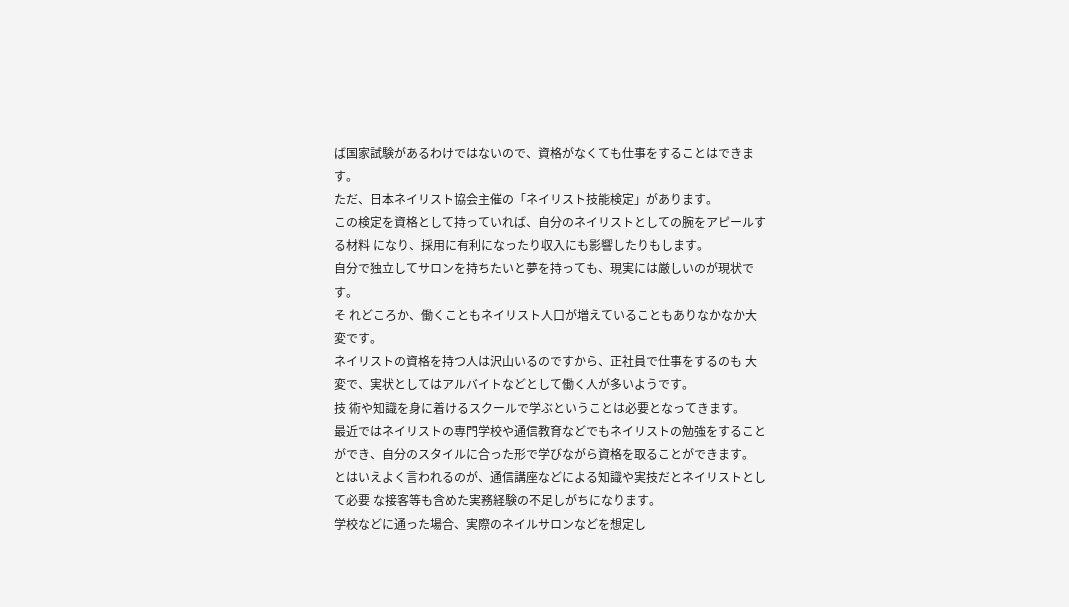ば国家試験があるわけではないので、資格がなくても仕事をすることはできます。
ただ、日本ネイリスト協会主催の「ネイリスト技能検定」があります。
この検定を資格として持っていれば、自分のネイリストとしての腕をアピールする材料 になり、採用に有利になったり収入にも影響したりもします。
自分で独立してサロンを持ちたいと夢を持っても、現実には厳しいのが現状です。
そ れどころか、働くこともネイリスト人口が増えていることもありなかなか大変です。
ネイリストの資格を持つ人は沢山いるのですから、正社員で仕事をするのも 大変で、実状としてはアルバイトなどとして働く人が多いようです。
技 術や知識を身に着けるスクールで学ぶということは必要となってきます。
最近ではネイリストの専門学校や通信教育などでもネイリストの勉強をすることができ、自分のスタイルに合った形で学びながら資格を取ることができます。
とはいえよく言われるのが、通信講座などによる知識や実技だとネイリストとして必要 な接客等も含めた実務経験の不足しがちになります。
学校などに通った場合、実際のネイルサロンなどを想定し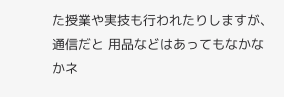た授業や実技も行われたりしますが、通信だと 用品などはあってもなかなかネ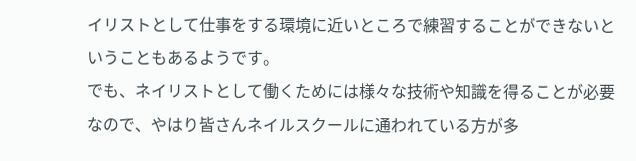イリストとして仕事をする環境に近いところで練習することができないということもあるようです。
でも、ネイリストとして働くためには様々な技術や知識を得ることが必要なので、やはり皆さんネイルスクールに通われている方が多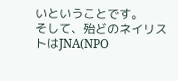いということです。
そして、殆どのネイリストはJNA(NPO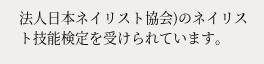法人日本ネイリスト協会)のネイリスト技能検定を受けられています。